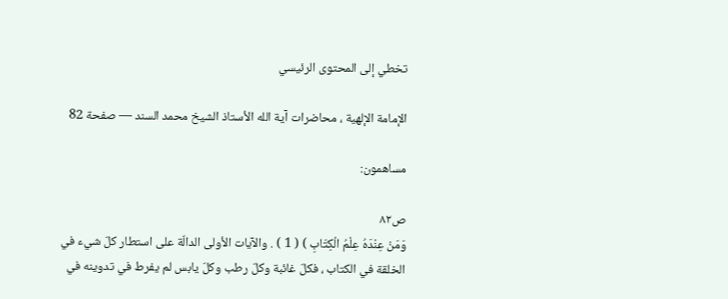تخطي إلى المحتوى الرئيسي

الإمامة الإلهية ، محاضرات آية الله الأستاذ الشيخ محمد السند — صفحة 82

مساهمون:

ص٨٢
وَمَنْ عِنْدَهُ عِلْمُ الْكِتَابِ ) ( 1 ) . والآيات الأولى الدالّة على استطار كلّ شيء في الخلقة في الكتاب ، فكلّ غائبة وكلّ رطب وكلّ يابس لم يفرط في تدوينه في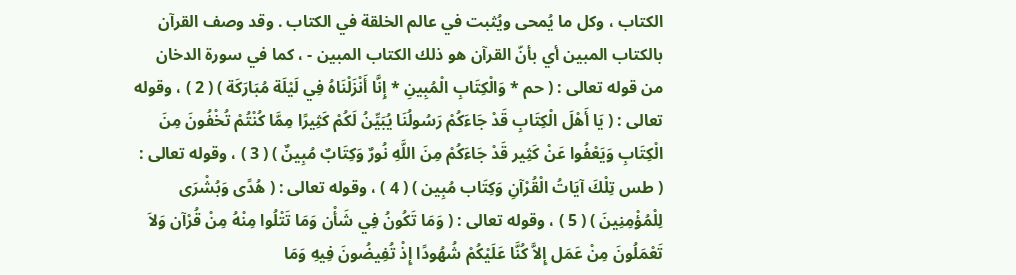الكتاب ، وكل ما يُمحى ويُثبت في عالم الخلقة في الكتاب . وقد وصف القرآن بالكتاب المبين أي بأنّ القرآن هو ذلك الكتاب المبين - ، كما في سورة الدخان من قوله تعالى : ( حم * وَالْكِتَابِ الْمُبِينِ * إِنَّا أَنْزَلْنَاهُ فِي لَيْلَة مُبَارَكَة ) ( 2 ) ، وقوله تعالى : ( يَا أَهْلَ الْكِتَابِ قَدْ جَاءَكُمْ رَسُولُنَا يُبَيِّنُ لَكُمْ كَثِيرًا مِمَّا كُنْتُمْ تُخْفُونَ مِنَ الْكِتَابِ وَيَعْفُوا عَنْ كَثِير قَدْ جَاءَكُمْ مِنَ اللَّهِ نُورٌ وَكِتَابٌ مُبِينٌ ) ( 3 ) ، وقوله تعالى : ( طس تِلْكَ آيَاتُ الْقُرْآنِ وَكِتَاب مُبِين ) ( 4 ) ، وقوله تعالى : ( هُدًى وَبُشْرَى لِلْمُؤْمِنِينَ ) ( 5 ) ، وقوله تعالى : ( وَمَا تَكُونُ فِي شَأْن وَمَا تَتْلُوا مِنْهُ مِنْ قُرْآن وَلاَ تَعْمَلُونَ مِنْ عَمَل إِلاَّ كُنَّا عَلَيْكُمْ شُهُودًا إِذْ تُفِيضُونَ فِيهِ وَمَا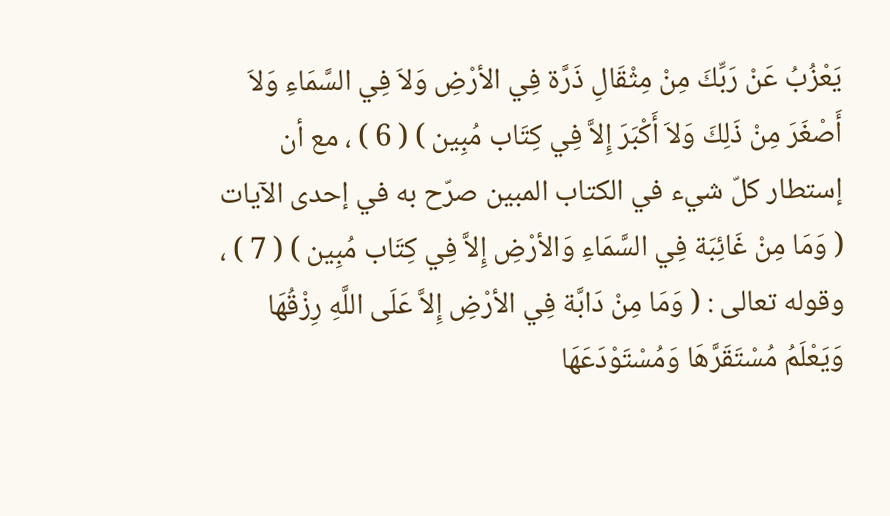يَعْزُبُ عَنْ رَبِّكَ مِنْ مِثْقَالِ ذَرَّة فِي الأرْضِ وَلاَ فِي السَّمَاءِ وَلاَ أَصْغَرَ مِنْ ذَلِكَ وَلاَ أَكْبَرَ إِلاَّ فِي كِتَاب مُبِين ) ( 6 ) ، مع أن إستطار كلّ شيء في الكتاب المبين صرّح به في إحدى الآيات ( وَمَا مِنْ غَائِبَة فِي السَّمَاءِ وَالأرْضِ إِلاَّ فِي كِتَاب مُبِين ) ( 7 ) ، وقوله تعالى : ( وَمَا مِنْ دَابَّة فِي الأرْضِ إِلاَّ عَلَى اللَّهِ رِزْقُهَا وَيَعْلَمُ مُسْتَقَرَّهَا وَمُسْتَوْدَعَهَا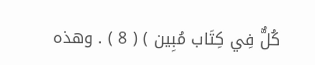كُلٌّ فِي كِتَاب مُبِين ) ( 8 ) . وهذه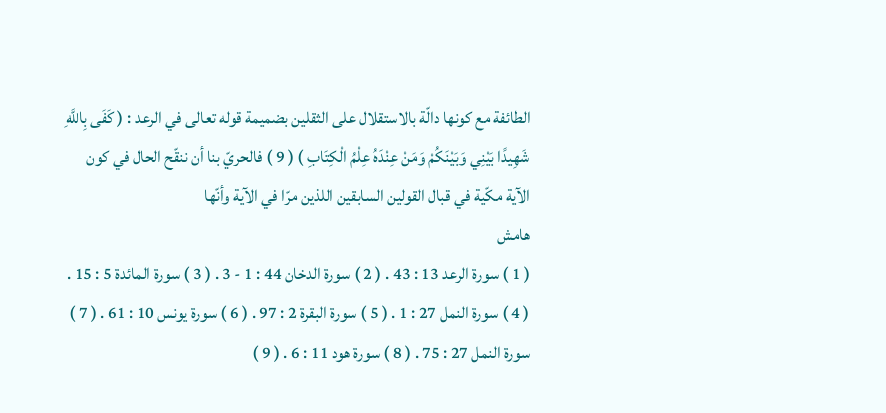الطائفة مع كونها دالّة بالاستقلال على الثقلين بضميمة قوله تعالى في الرعد : ( كَفَى بِاللَّهِ شَهِيدًا بَيْنِي وَبَيْنَكُمْ وَمَنْ عِنْدَهُ عِلْمُ الْكِتَابِ ) ( 9 ) فالحريّ بنا أن ننقّح الحال في كون الآية مكّية في قبال القولين السابقين اللذين مرّا في الآية وأنّها
هامش
( 1 ) سورة الرعد 13 : 43 . ( 2 ) سورة الدخان 44 : 1 - 3 . ( 3 ) سورة المائدة 5 : 15 . ( 4 ) سورة النمل 27 : 1 . ( 5 ) سورة البقرة 2 : 97 . ( 6 ) سورة يونس 10 : 61 . ( 7 ) سورة النمل 27 : 75 . ( 8 ) سورة هود 11 : 6 . ( 9 )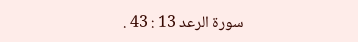سورة الرعد 13 : 43 .